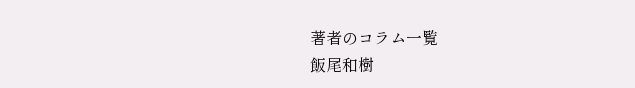著者のコラム一覧
飯尾和樹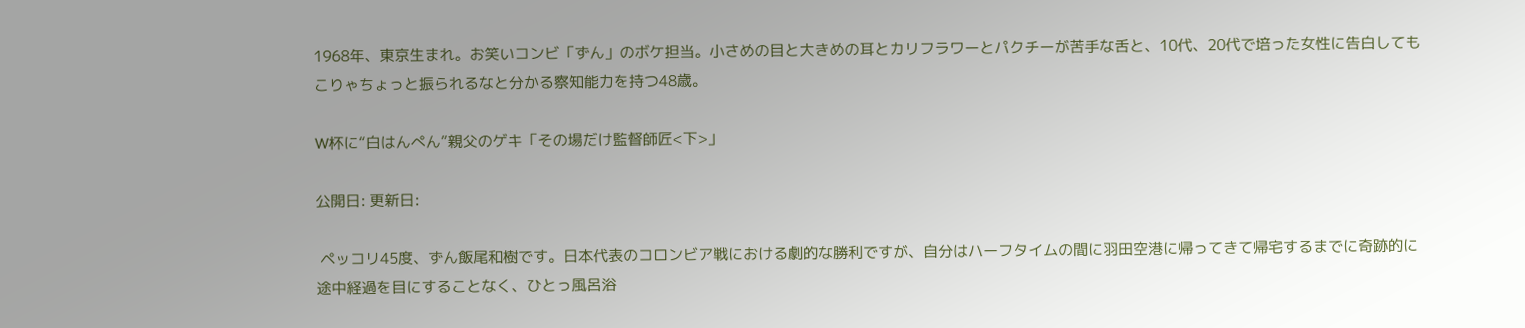1968年、東京生まれ。お笑いコンビ「ずん」のボケ担当。小さめの目と大きめの耳とカリフラワーとパクチーが苦手な舌と、10代、20代で培った女性に告白してもこりゃちょっと振られるなと分かる察知能力を持つ48歳。

W杯に“白はんぺん”親父のゲキ「その場だけ監督師匠<下>」

公開日: 更新日:

 ペッコリ45度、ずん飯尾和樹です。日本代表のコロンビア戦における劇的な勝利ですが、自分はハーフタイムの間に羽田空港に帰ってきて帰宅するまでに奇跡的に途中経過を目にすることなく、ひとっ風呂浴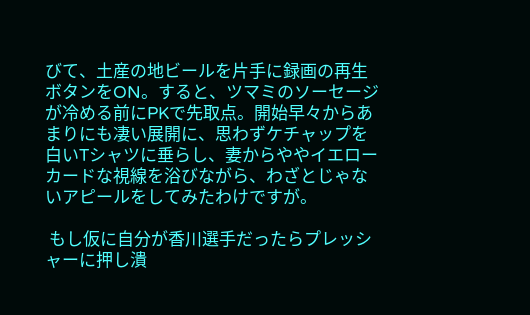びて、土産の地ビールを片手に録画の再生ボタンをON。すると、ツマミのソーセージが冷める前にPKで先取点。開始早々からあまりにも凄い展開に、思わずケチャップを白いTシャツに垂らし、妻からややイエローカードな視線を浴びながら、わざとじゃないアピールをしてみたわけですが。

 もし仮に自分が香川選手だったらプレッシャーに押し潰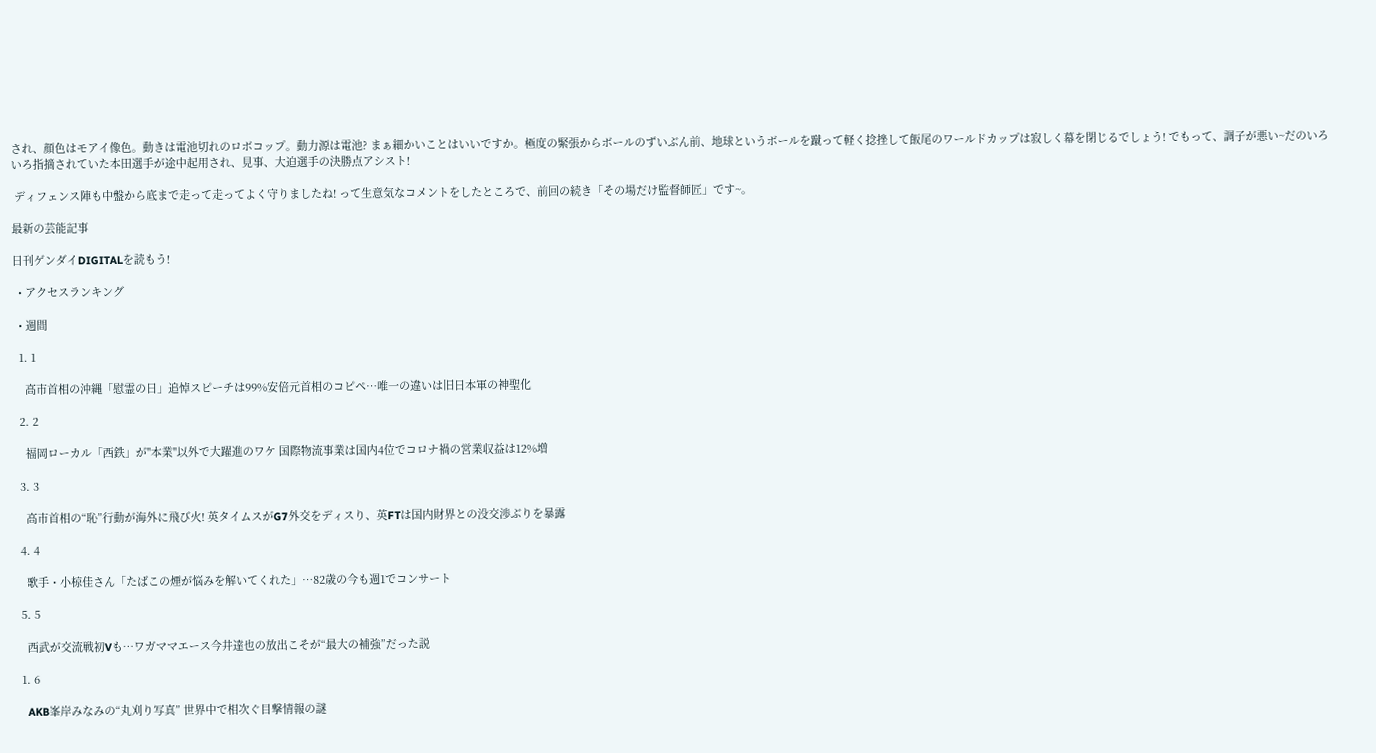され、顔色はモアイ像色。動きは電池切れのロボコップ。動力源は電池? まぁ細かいことはいいですか。極度の緊張からボールのずいぶん前、地球というボールを蹴って軽く捻挫して飯尾のワールドカップは寂しく幕を閉じるでしょう! でもって、調子が悪い~だのいろいろ指摘されていた本田選手が途中起用され、見事、大迫選手の決勝点アシスト!

 ディフェンス陣も中盤から底まで走って走ってよく守りましたね! って生意気なコメントをしたところで、前回の続き「その場だけ監督師匠」です~。

最新の芸能記事

日刊ゲンダイDIGITALを読もう!

  • アクセスランキング

  • 週間

  1. 1

    高市首相の沖縄「慰霊の日」追悼スピーチは99%安倍元首相のコピペ…唯一の違いは旧日本軍の神聖化

  2. 2

    福岡ローカル「西鉄」が"本業"以外で大躍進のワケ 国際物流事業は国内4位でコロナ禍の営業収益は12%増

  3. 3

    高市首相の“恥”行動が海外に飛び火! 英タイムスがG7外交をディスり、英FTは国内財界との没交渉ぶりを暴露

  4. 4

    歌手・小椋佳さん「たばこの煙が悩みを解いてくれた」…82歳の今も週1でコンサート

  5. 5

    西武が交流戦初Vも…ワガママエース今井達也の放出こそが“最大の補強”だった説

  1. 6

    AKB峯岸みなみの“丸刈り写真” 世界中で相次ぐ目撃情報の謎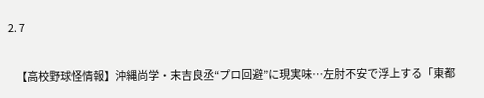2. 7

    【高校野球怪情報】沖縄尚学・末吉良丞“プロ回避”に現実味…左肘不安で浮上する「東都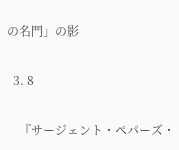の名門」の影

  3. 8

    『サージェント・ペパーズ・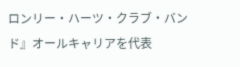ロンリー・ハーツ・クラブ・バンド』オールキャリアを代表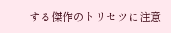する傑作のトリセツに注意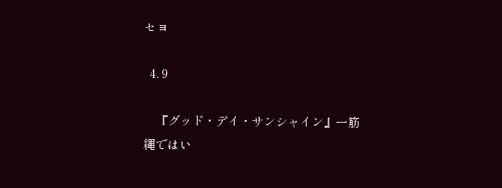セヨ

  4. 9

    『グッド・デイ・サンシャイン』一筋縄ではい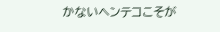かないヘンテコこそが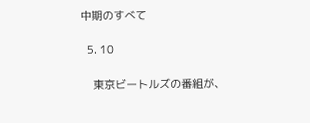中期のすべて

  5. 10

    東京ビートルズの番組が、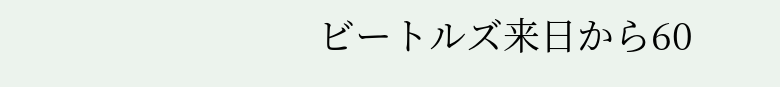ビートルズ来日から60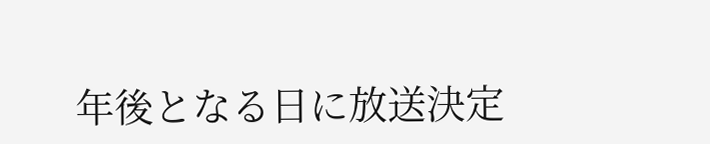年後となる日に放送決定